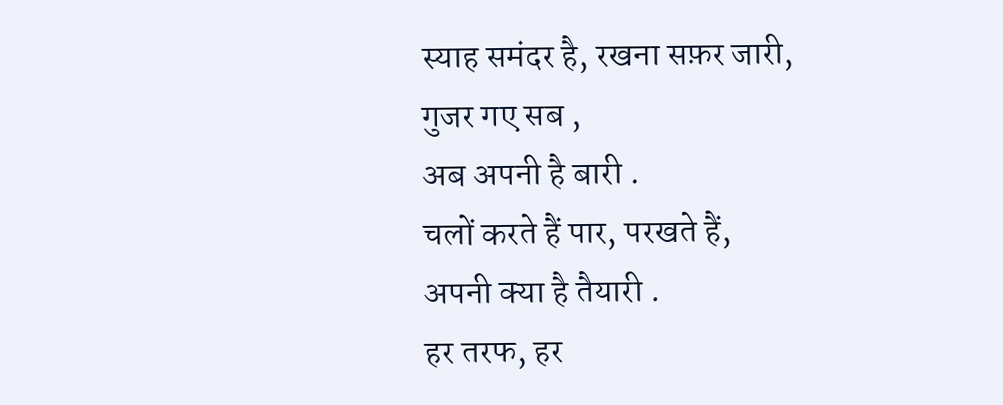स्याह समंदर है, रखना सफ़र जारी,
गुजर गए सब ,
अब अपनी है बारी .
चलों करते हैं पार, परखते हैं,
अपनी क्या है तैयारी .
हर तरफ, हर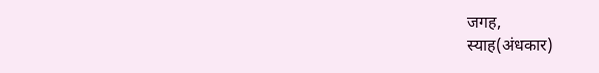जगह,
स्याह(अंधकार)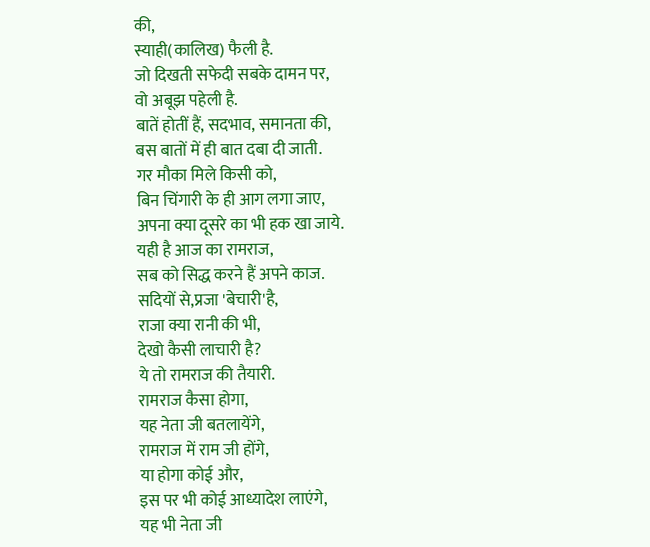की,
स्याही(कालिख) फैली है.
जो दिखती सफेदी सबके दामन पर,
वो अबूझ पहेली है.
बातें होतीं हैं, सदभाव, समानता की,
बस बातों में ही बात दबा दी जाती.
गर मौका मिले किसी को,
बिन चिंगारी के ही आग लगा जाए,
अपना क्या दूसरे का भी हक खा जाये.
यही है आज का रामराज,
सब को सिद्ध करने हैं अपने काज.
सदियों से,प्रजा 'बेचारी'है,
राजा क्या रानी की भी,
देखो कैसी लाचारी है?
ये तो रामराज की तैयारी.
रामराज कैसा होगा,
यह नेता जी बतलायेंगे,
रामराज में राम जी होंगे,
या होगा कोई और,
इस पर भी कोई आध्यादेश लाएंगे,
यह भी नेता जी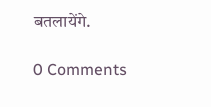बतलायेंगे.

0 Comments